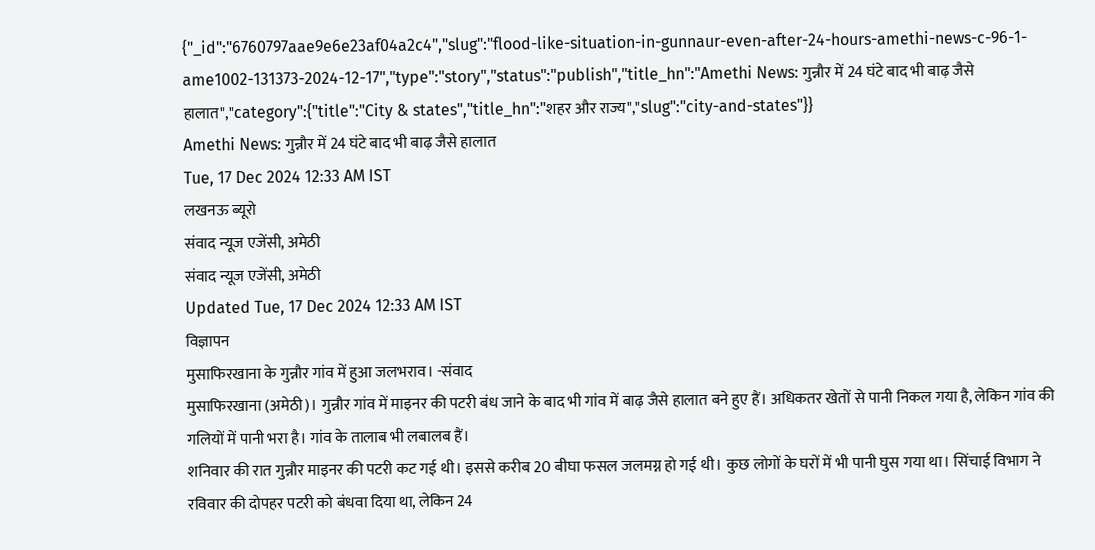{"_id":"6760797aae9e6e23af04a2c4","slug":"flood-like-situation-in-gunnaur-even-after-24-hours-amethi-news-c-96-1-ame1002-131373-2024-12-17","type":"story","status":"publish","title_hn":"Amethi News: गुन्नौर में 24 घंटे बाद भी बाढ़ जैसे हालात","category":{"title":"City & states","title_hn":"शहर और राज्य","slug":"city-and-states"}}
Amethi News: गुन्नौर में 24 घंटे बाद भी बाढ़ जैसे हालात
Tue, 17 Dec 2024 12:33 AM IST
लखनऊ ब्यूरो
संवाद न्यूज एजेंसी, अमेठी
संवाद न्यूज एजेंसी, अमेठी
Updated Tue, 17 Dec 2024 12:33 AM IST
विज्ञापन
मुसाफिरखाना के गुन्नौर गांव में हुआ जलभराव। -संवाद
मुसाफिरखाना (अमेठी)। गुन्नौर गांव में माइनर की पटरी बंध जाने के बाद भी गांव में बाढ़ जैसे हालात बने हुए हैं। अधिकतर खेतों से पानी निकल गया है, लेकिन गांव की गलियों में पानी भरा है। गांव के तालाब भी लबालब हैं।
शनिवार की रात गुन्नौर माइनर की पटरी कट गई थी। इससे करीब 20 बीघा फसल जलमग्न हो गई थी। कुछ लोगों के घरों में भी पानी घुस गया था। सिंचाई विभाग ने रविवार की दोपहर पटरी को बंधवा दिया था, लेकिन 24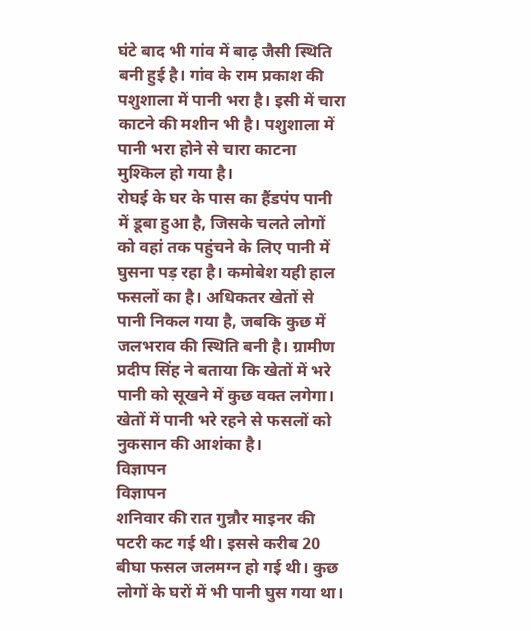घंटे बाद भी गांव में बाढ़ जैसी स्थिति बनी हुई है। गांव के राम प्रकाश की पशुशाला में पानी भरा है। इसी में चारा काटने की मशीन भी है। पशुशाला में पानी भरा होने से चारा काटना मुश्किल हो गया है।
रोघई के घर के पास का हैंडपंप पानी में डूबा हुआ है, जिसके चलते लोगों को वहां तक पहुंचने के लिए पानी में घुसना पड़ रहा है। कमोबेश यही हाल फसलों का है। अधिकतर खेतों से पानी निकल गया है, जबकि कुछ में जलभराव की स्थिति बनी है। ग्रामीण प्रदीप सिंह ने बताया कि खेतों में भरे पानी को सूखने में कुछ वक्त लगेगा। खेतों में पानी भरे रहने से फसलों को नुकसान की आशंका है।
विज्ञापन
विज्ञापन
शनिवार की रात गुन्नौर माइनर की पटरी कट गई थी। इससे करीब 20 बीघा फसल जलमग्न हो गई थी। कुछ लोगों के घरों में भी पानी घुस गया था।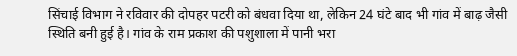सिंचाई विभाग ने रविवार की दोपहर पटरी को बंधवा दिया था, लेकिन 24 घंटे बाद भी गांव में बाढ़ जैसी स्थिति बनी हुई है। गांव के राम प्रकाश की पशुशाला में पानी भरा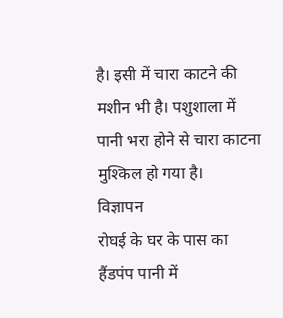है। इसी में चारा काटने की मशीन भी है। पशुशाला में पानी भरा होने से चारा काटना मुश्किल हो गया है।
विज्ञापन
रोघई के घर के पास का हैंडपंप पानी में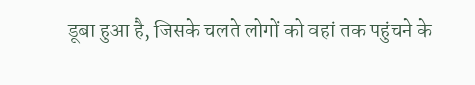डूबा हुआ है, जिसके चलते लोगों को वहां तक पहुंचने के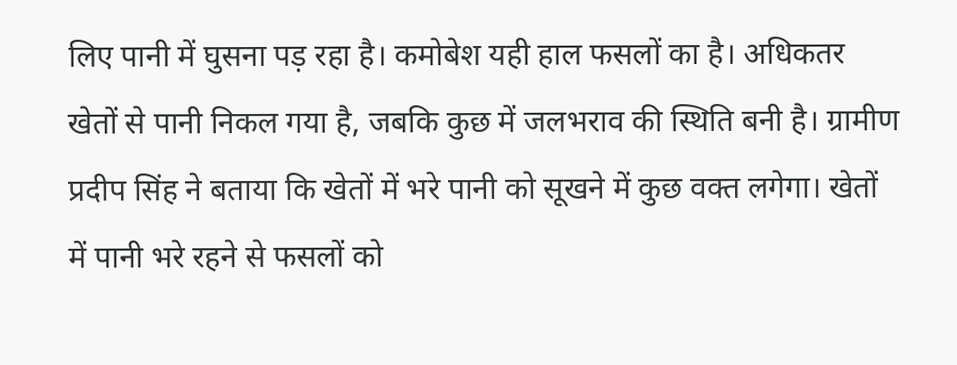लिए पानी में घुसना पड़ रहा है। कमोबेश यही हाल फसलों का है। अधिकतर खेतों से पानी निकल गया है, जबकि कुछ में जलभराव की स्थिति बनी है। ग्रामीण प्रदीप सिंह ने बताया कि खेतों में भरे पानी को सूखने में कुछ वक्त लगेगा। खेतों में पानी भरे रहने से फसलों को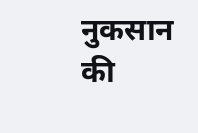नुकसान की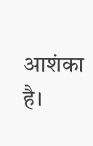आशंका है।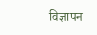विज्ञापन